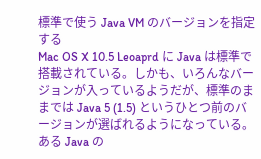標準で使う Java VM のバージョンを指定する
Mac OS X 10.5 Leoaprd に Java は標準で搭載されている。しかも、いろんなバージョンが入っているようだが、標準のままでは Java 5 (1.5) というひとつ前のバージョンが選ばれるようになっている。
ある Java の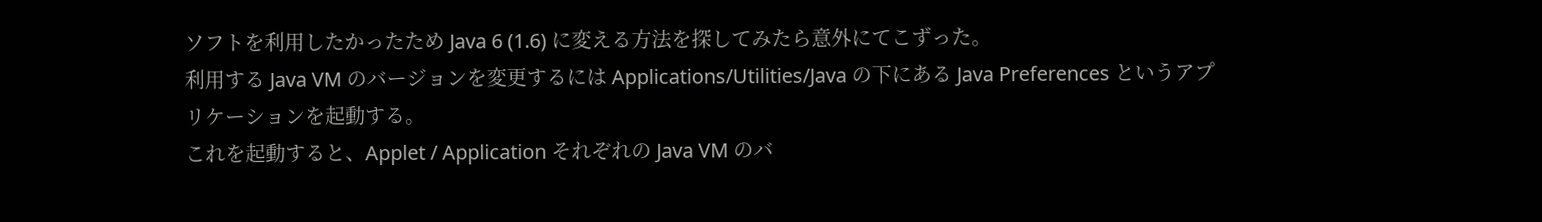ソフトを利用したかったため Java 6 (1.6) に変える方法を探してみたら意外にてこずった。
利用する Java VM のバージョンを変更するには Applications/Utilities/Java の下にある Java Preferences というアプリケーションを起動する。
これを起動すると、Applet / Application それぞれの Java VM のバ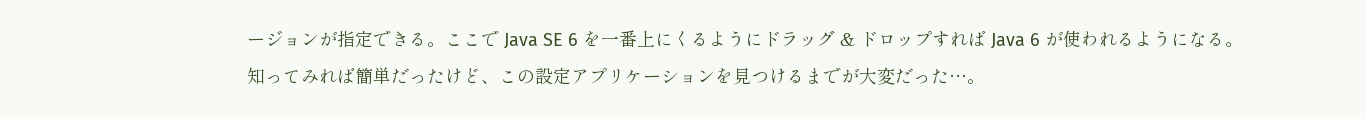ージョンが指定できる。ここで Java SE 6 を一番上にくるようにドラッグ & ドロップすれば Java 6 が使われるようになる。
知ってみれば簡単だったけど、この設定アプリケーションを見つけるまでが大変だった…。